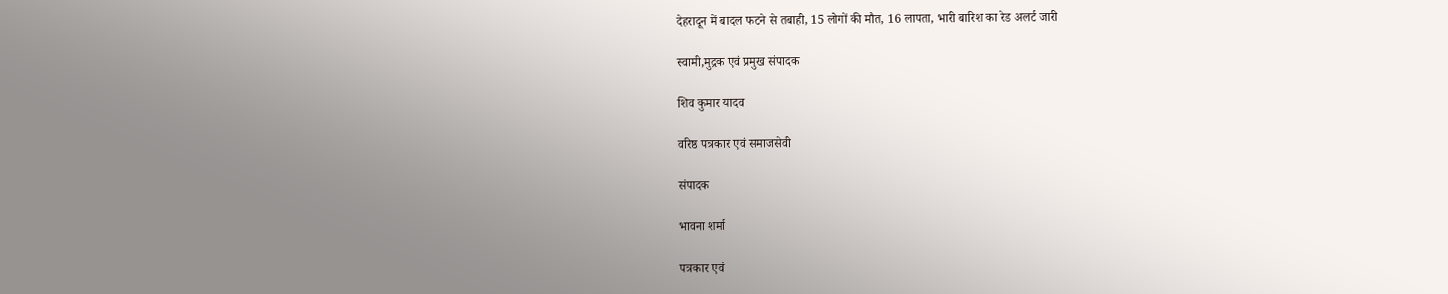देहरादून में बादल फटने से तबाही, 15 लोगों की मौत, 16 लापता, भारी बारिश का रेड अलर्ट जारी

स्वामी,मुद्रक एवं प्रमुख संपादक

शिव कुमार यादव

वरिष्ठ पत्रकार एवं समाजसेवी

संपादक

भावना शर्मा

पत्रकार एवं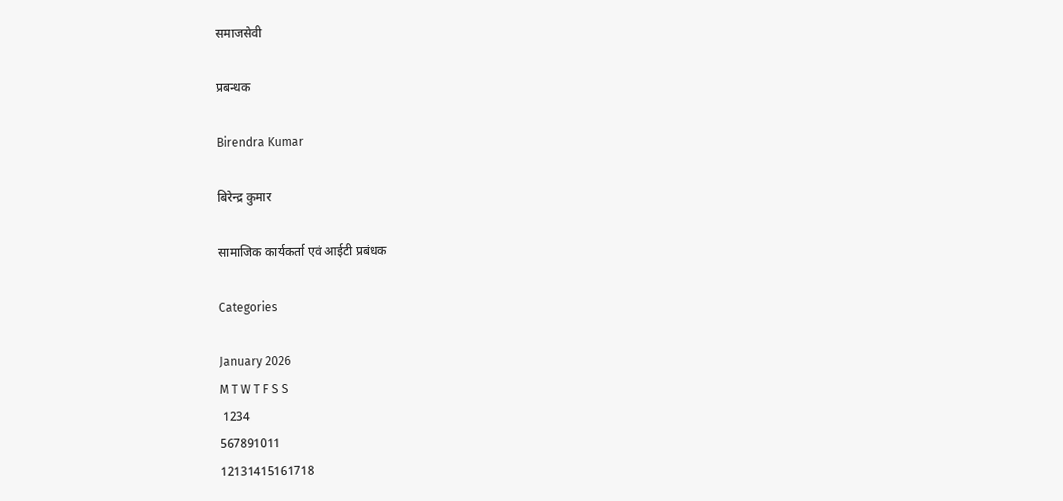समाजसेवी

प्रबन्धक

Birendra Kumar

बिरेन्द्र कुमार

सामाजिक कार्यकर्ता एवं आईटी प्रबंधक

Categories

January 2026
M T W T F S S
 1234
567891011
12131415161718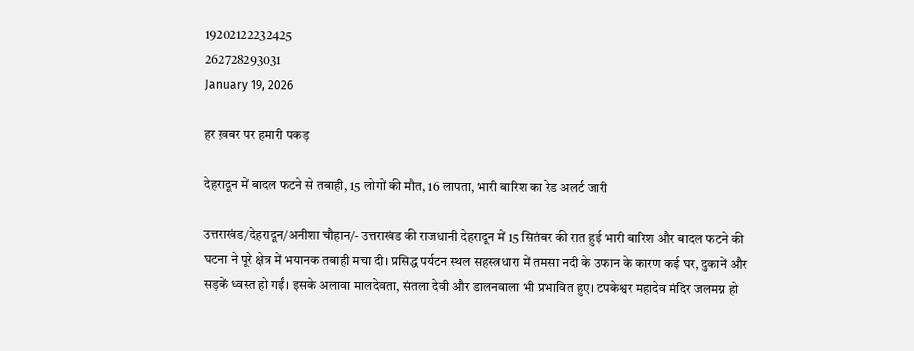19202122232425
262728293031
January 19, 2026

हर ख़बर पर हमारी पकड़

देहरादून में बादल फटने से तबाही, 15 लोगों की मौत, 16 लापता, भारी बारिश का रेड अलर्ट जारी

उत्तराखंड/देहरादून/अनीशा चौहान/- उत्तराखंड की राजधानी देहरादून में 15 सितंबर की रात हुई भारी बारिश और बादल फटने की घटना ने पूरे क्षेत्र में भयानक तबाही मचा दी। प्रसिद्ध पर्यटन स्थल सहस्त्रधारा में तमसा नदी के उफान के कारण कई घर, दुकानें और सड़कें ध्वस्त हो गईं। इसके अलावा मालदेवता, संतला देवी और डालनवाला भी प्रभावित हुए। टपकेश्वर महादेव मंदिर जलमग्न हो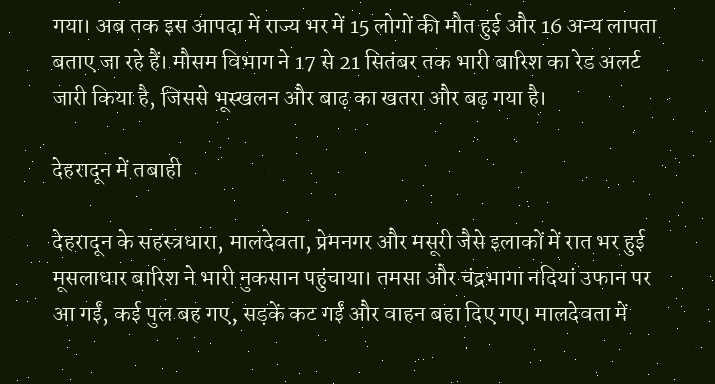गया। अब तक इस आपदा में राज्य भर में 15 लोगों की मौत हुई और 16 अन्य लापता बताए जा रहे हैं। मौसम विभाग ने 17 से 21 सितंबर तक भारी बारिश का रेड अलर्ट जारी किया है, जिससे भूस्खलन और बाढ़ का खतरा और बढ़ गया है।

देहरादून में तबाही

देहरादून के सहस्त्रधारा, मालदेवता, प्रेमनगर और मसूरी जैसे इलाकों में रात भर हुई मूसलाधार बारिश ने भारी नुकसान पहुंचाया। तमसा और चंद्रभागा नदियां उफान पर आ गईं, कई पुल बह गए, सड़कें कट गईं और वाहन बहा दिए गए। मालदेवता में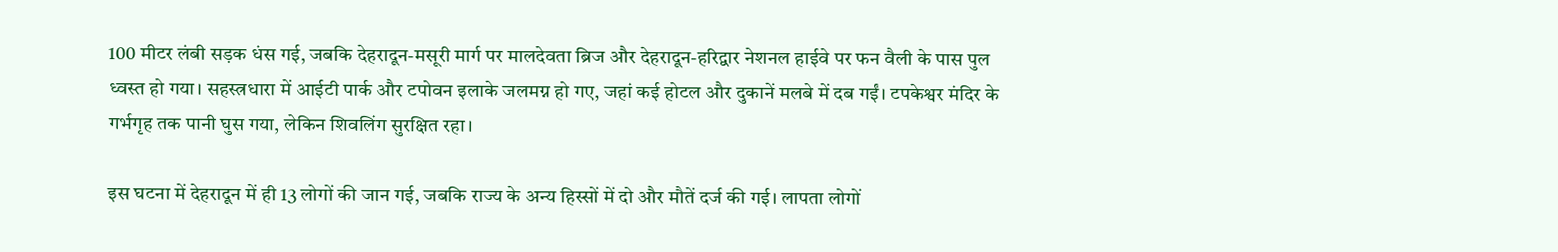100 मीटर लंबी सड़क धंस गई, जबकि देहरादून-मसूरी मार्ग पर मालदेवता ब्रिज और देहरादून-हरिद्वार नेशनल हाईवे पर फन वैली के पास पुल ध्वस्त हो गया। सहस्त्रधारा में आईटी पार्क और टपोवन इलाके जलमग्न हो गए, जहां कई होटल और दुकानें मलबे में दब गईं। टपकेश्वर मंदिर के गर्भगृह तक पानी घुस गया, लेकिन शिवलिंग सुरक्षित रहा।

इस घटना में देहरादून में ही 13 लोगों की जान गई, जबकि राज्य के अन्य हिस्सों में दो और मौतें दर्ज की गई। लापता लोगों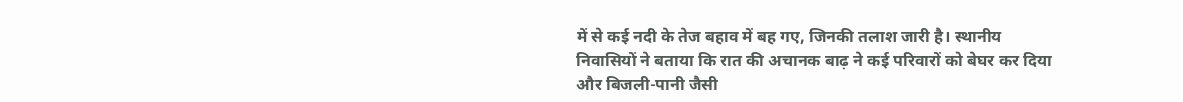में से कई नदी के तेज बहाव में बह गए, जिनकी तलाश जारी है। स्थानीय निवासियों ने बताया कि रात की अचानक बाढ़ ने कई परिवारों को बेघर कर दिया और बिजली-पानी जैसी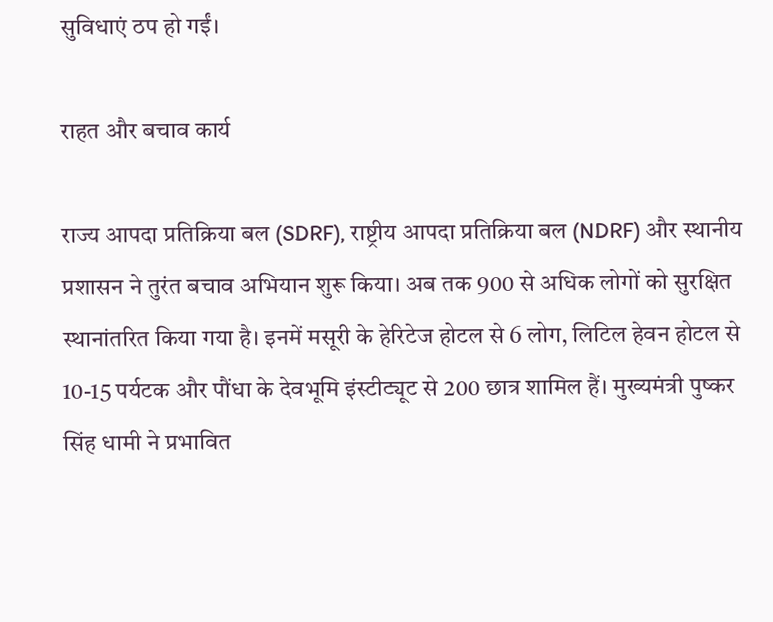सुविधाएं ठप हो गईं।

राहत और बचाव कार्य

राज्य आपदा प्रतिक्रिया बल (SDRF), राष्ट्रीय आपदा प्रतिक्रिया बल (NDRF) और स्थानीय प्रशासन ने तुरंत बचाव अभियान शुरू किया। अब तक 900 से अधिक लोगों को सुरक्षित स्थानांतरित किया गया है। इनमें मसूरी के हेरिटेज होटल से 6 लोग, लिटिल हेवन होटल से 10-15 पर्यटक और पौंधा के देवभूमि इंस्टीट्यूट से 200 छात्र शामिल हैं। मुख्यमंत्री पुष्कर सिंह धामी ने प्रभावित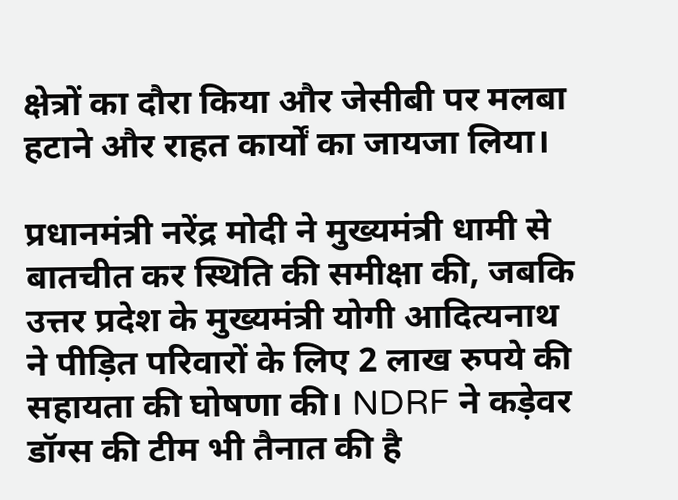क्षेत्रों का दौरा किया और जेसीबी पर मलबा हटाने और राहत कार्यों का जायजा लिया।

प्रधानमंत्री नरेंद्र मोदी ने मुख्यमंत्री धामी से बातचीत कर स्थिति की समीक्षा की, जबकि उत्तर प्रदेश के मुख्यमंत्री योगी आदित्यनाथ ने पीड़ित परिवारों के लिए 2 लाख रुपये की सहायता की घोषणा की। NDRF ने कड़ेवर डॉग्स की टीम भी तैनात की है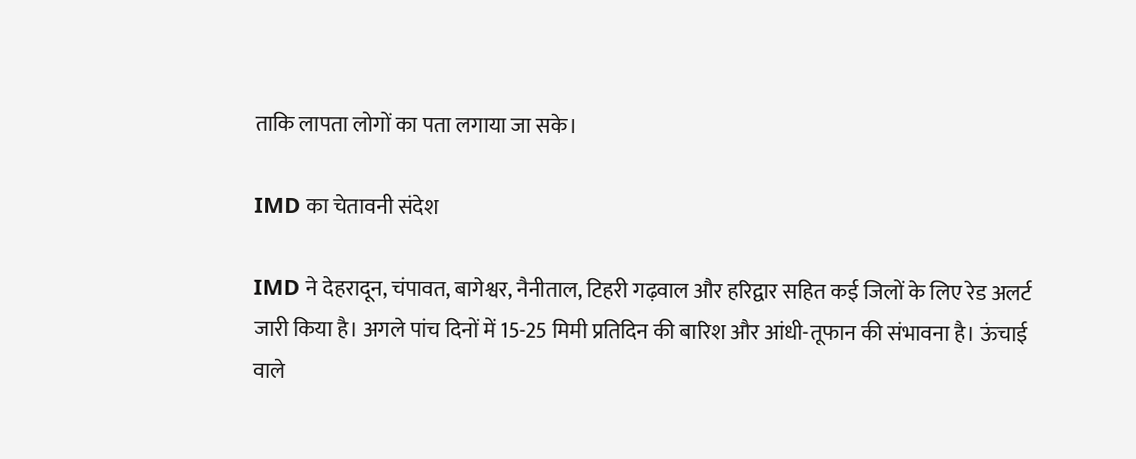ताकि लापता लोगों का पता लगाया जा सके।

IMD का चेतावनी संदेश

IMD ने देहरादून, चंपावत, बागेश्वर, नैनीताल, टिहरी गढ़वाल और हरिद्वार सहित कई जिलों के लिए रेड अलर्ट जारी किया है। अगले पांच दिनों में 15-25 मिमी प्रतिदिन की बारिश और आंधी-तूफान की संभावना है। ऊंचाई वाले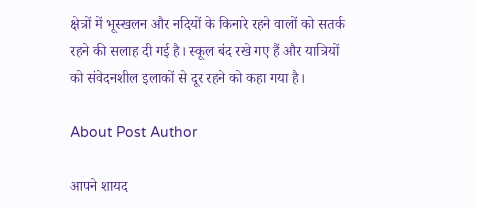क्षेत्रों में भूस्खलन और नदियों के किनारे रहने वालों को सतर्क रहने की सलाह दी गई है। स्कूल बंद रखे गए हैं और यात्रियों को संवेदनशील इलाकों से दूर रहने को कहा गया है।

About Post Author

आपने शायद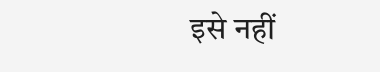इसे नहीं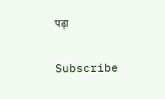पढ़ा

Subscribe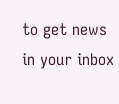to get news in your inbox